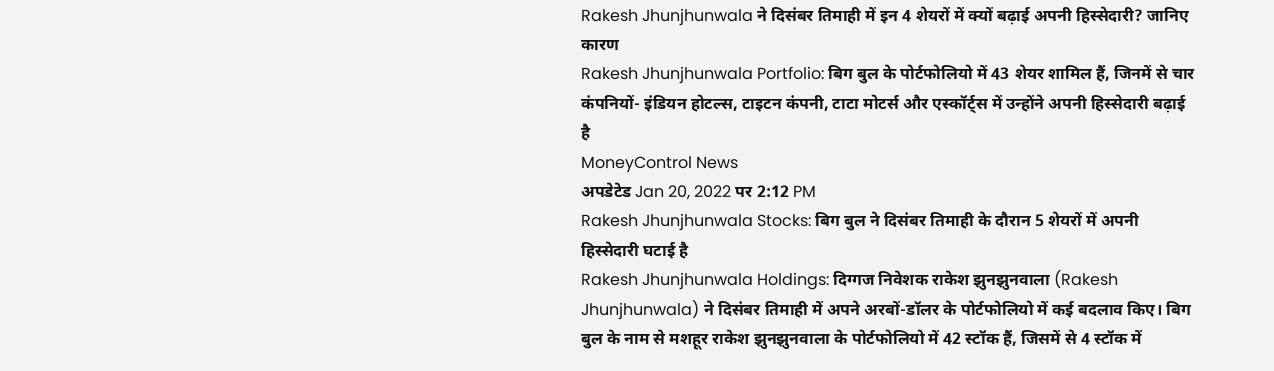Rakesh Jhunjhunwala ने दिसंबर तिमाही में इन 4 शेयरों में क्यों बढ़ाई अपनी हिस्सेदारी? जानिए कारण
Rakesh Jhunjhunwala Portfolio: बिग बुल के पोर्टफोलियो में 43 शेयर शामिल हैं, जिनमें से चार कंपनियों- इंडियन होटल्स, टाइटन कंपनी, टाटा मोटर्स और एस्कॉर्ट्स में उन्होंने अपनी हिस्सेदारी बढ़ाई है
MoneyControl News
अपडेटेड Jan 20, 2022 पर 2:12 PM
Rakesh Jhunjhunwala Stocks: बिग बुल ने दिसंबर तिमाही के दौरान 5 शेयरों में अपनी हिस्सेदारी घटाई है
Rakesh Jhunjhunwala Holdings: दिग्गज निवेशक राकेश झुनझुनवाला (Rakesh Jhunjhunwala) ने दिसंबर तिमाही में अपने अरबों-डॉलर के पोर्टफोलियो में कई बदलाव किए। बिग बुल के नाम से मशहूर राकेश झुनझुनवाला के पोर्टफोलियो में 42 स्टॉक हैं, जिसमें से 4 स्टॉक में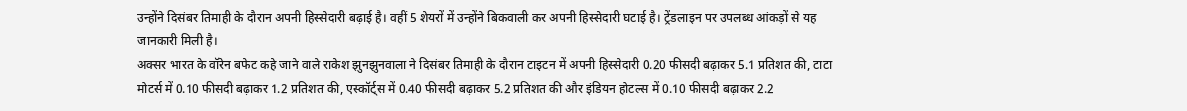उन्होंने दिसंबर तिमाही के दौरान अपनी हिस्सेदारी बढ़ाई है। वहीं 5 शेयरों में उन्होंने बिकवाली कर अपनी हिस्सेदारी घटाई है। ट्रेंडलाइन पर उपलब्ध आंकड़ों से यह जानकारी मिली है।
अक्सर भारत के वॉरेन बफेट कहे जाने वाले राकेश झुनझुनवाला ने दिसंबर तिमाही के दौरान टाइटन में अपनी हिस्सेदारी 0.20 फीसदी बढ़ाकर 5.1 प्रतिशत की, टाटा मोटर्स में 0.10 फीसदी बढ़ाकर 1.2 प्रतिशत की, एस्कॉर्ट्स में 0.40 फीसदी बढ़ाकर 5.2 प्रतिशत की और इंडियन होटल्स में 0.10 फीसदी बढ़ाकर 2.2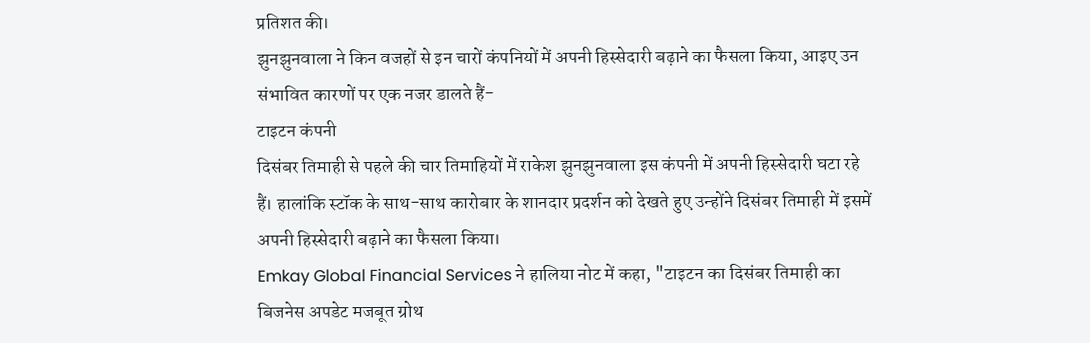प्रतिशत की।
झुनझुनवाला ने किन वजहों से इन चारों कंपनियों में अपनी हिस्सेदारी बढ़ाने का फैसला किया, आइए उन संभावित कारणों पर एक नजर डालते हैं-
टाइटन कंपनी
दिसंबर तिमाही से पहले की चार तिमाहियों में राकेश झुनझुनवाला इस कंपनी में अपनी हिस्सेदारी घटा रहे हैं। हालांकि स्टॉक के साथ-साथ कारोबार के शानदार प्रदर्शन को देखते हुए उन्होंने दिसंबर तिमाही में इसमें अपनी हिस्सेदारी बढ़ाने का फैसला किया।
Emkay Global Financial Services ने हालिया नोट में कहा, "टाइटन का दिसंबर तिमाही का बिजनेस अपडेट मजबूत ग्रोथ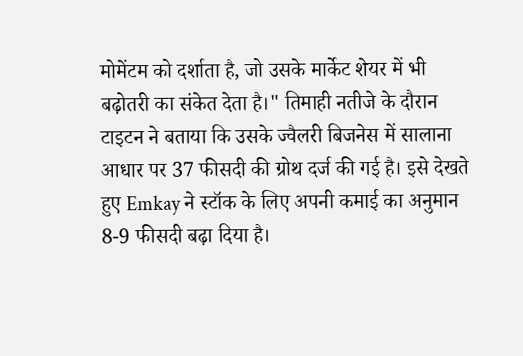मोमेंटम को दर्शाता है, जो उसके मार्केट शेयर में भी बढ़ोतरी का संकेत देता है।" तिमाही नतीजे के दौरान टाइटन ने बताया कि उसके ज्वैलरी बिजनेस में सालाना आधार पर 37 फीसदी की ग्रोथ दर्ज की गई है। इसे देखते हुए Emkay ने स्टॉक के लिए अपनी कमाई का अनुमान 8-9 फीसदी बढ़ा दिया है।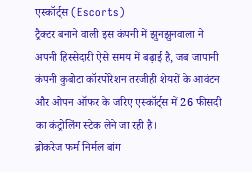एस्कॉर्ट्स (Escorts)
ट्रैक्टर बनाने वाली इस कंपनी में झुनझुनवाला ने अपनी हिस्सेदारी ऐसे समय में बढ़ाई है, जब जापानी कंपनी कुबोटा कॉरपोरेशन तरजीही शेयरों के आवंटन और ओपन ऑफर के जरिए एस्कॉर्ट्स में 26 फीसदी का कंट्रोलिंग स्टेक लेने जा रही है।
ब्रोकरेज फर्म निर्मल बांग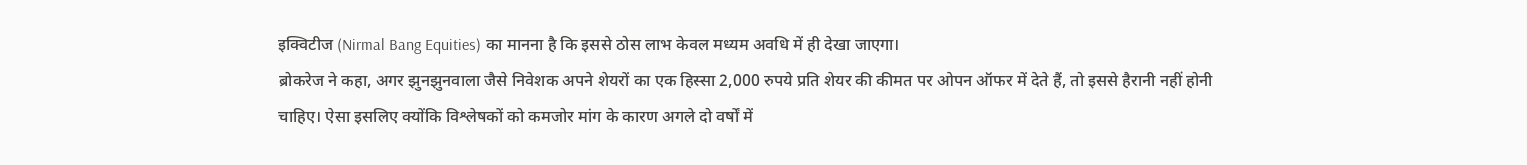इक्विटीज (Nirmal Bang Equities) का मानना है कि इससे ठोस लाभ केवल मध्यम अवधि में ही देखा जाएगा।
ब्रोकरेज ने कहा, अगर झुनझुनवाला जैसे निवेशक अपने शेयरों का एक हिस्सा 2,000 रुपये प्रति शेयर की कीमत पर ओपन ऑफर में देते हैं, तो इससे हैरानी नहीं होनी चाहिए। ऐसा इसलिए क्योंकि विश्लेषकों को कमजोर मांग के कारण अगले दो वर्षों में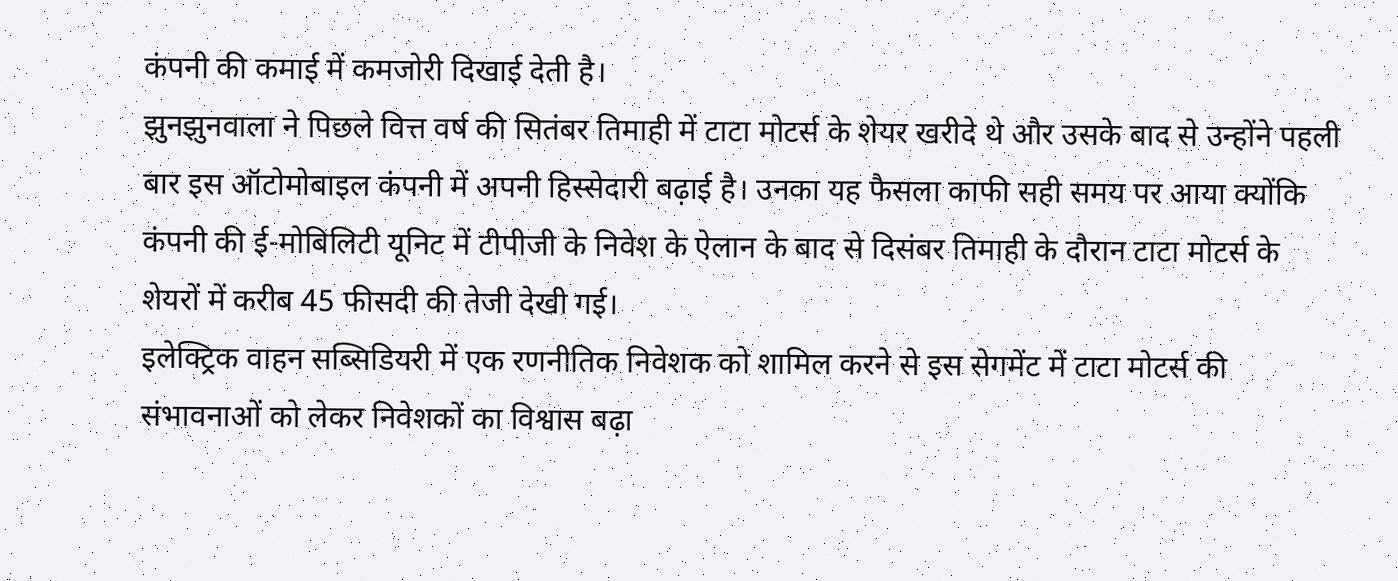कंपनी की कमाई में कमजोरी दिखाई देती है।
झुनझुनवाला ने पिछले वित्त वर्ष की सितंबर तिमाही में टाटा मोटर्स के शेयर खरीदे थे और उसके बाद से उन्होंने पहली बार इस ऑटोमोबाइल कंपनी में अपनी हिस्सेदारी बढ़ाई है। उनका यह फैसला काफी सही समय पर आया क्योंकि कंपनी की ई-मोबिलिटी यूनिट में टीपीजी के निवेश के ऐलान के बाद से दिसंबर तिमाही के दौरान टाटा मोटर्स के शेयरों में करीब 45 फीसदी की तेजी देखी गई।
इलेक्ट्रिक वाहन सब्सिडियरी में एक रणनीतिक निवेशक को शामिल करने से इस सेगमेंट में टाटा मोटर्स की संभावनाओं को लेकर निवेशकों का विश्वास बढ़ा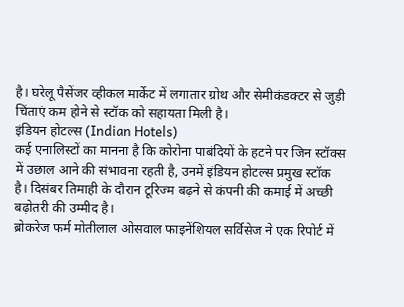है। घरेलू पैसेंजर व्हीकल मार्केट में लगातार ग्रोथ और सेमीकंडक्टर से जुड़ी चिंताएं कम होने से स्टॉक को सहायता मिली है।
इंडियन होटल्स (Indian Hotels)
कई एनालिस्टों का मानना है कि कोरोना पाबंदियों के हटने पर जिन स्टॉक्स में उछाल आने की संभावना रहती है, उनमें इंडियन होटल्स प्रमुख स्टॉक है। दिसंबर तिमाही के दौरान टूरिज्म बढ़ने से कंपनी की कमाई में अच्छी बढ़ोतरी की उम्मीद है।
ब्रोकरेज फर्म मोतीलाल ओसवाल फाइनेंशियल सर्विसेज ने एक रिपोर्ट में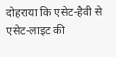दोहराया कि एसेट-हैवी से एसेट-लाइट की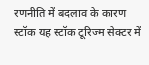रणनीति में बदलाव के कारण स्टॉक यह स्टॉक टूरिज्म सेक्टर में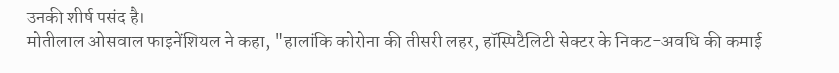उनकी शीर्ष पसंद है।
मोतीलाल ओसवाल फाइनेंशियल ने कहा, "हालांकि कोरोना की तीसरी लहर, हॉस्पिटैलिटी सेक्टर के निकट-अवधि की कमाई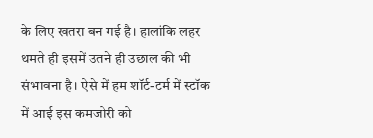के लिए खतरा बन गई है। हालांकि लहर थमते ही इसमें उतने ही उछाल की भी संभावना है। ऐसे में हम शॉर्ट-टर्म में स्टॉक में आई इस कमजोरी को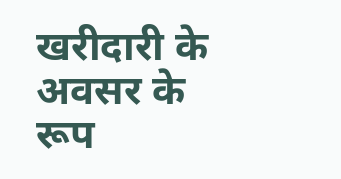खरीदारी के अवसर के रूप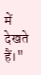में देखते हैं।"